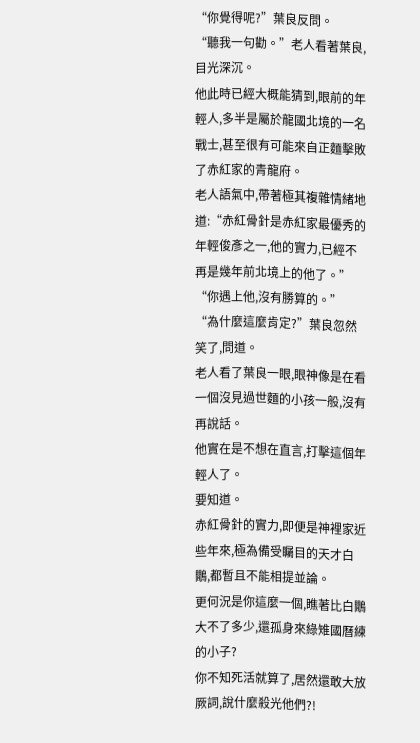“你覺得呢?”葉良反問。
“聽我一句勸。”老人看著葉良,目光深沉。
他此時已經大概能猜到,眼前的年輕人,多半是屬於龍國北境的一名戰士,甚至很有可能來自正麵擊敗了赤紅家的青龍府。
老人語氣中,帶著極其複雜情緒地道:“赤紅骨針是赤紅家最優秀的年輕俊彥之一,他的實力,已經不再是幾年前北境上的他了。”
“你遇上他,沒有勝算的。”
“為什麼這麼肯定?”葉良忽然笑了,問道。
老人看了葉良一眼,眼神像是在看一個沒見過世麵的小孩一般,沒有再說話。
他實在是不想在直言,打擊這個年輕人了。
要知道。
赤紅骨針的實力,即便是神裡家近些年來,極為備受矚目的天才白鷳,都暫且不能相提並論。
更何況是你這麼一個,瞧著比白鷳大不了多少,還孤身來綠雉國曆練的小子?
你不知死活就算了,居然還敢大放厥詞,說什麼殺光他們?!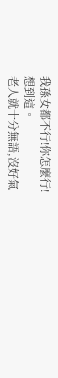我孫女都不行!你怎麼行!
想到這。
老人就十分無語,沒好氣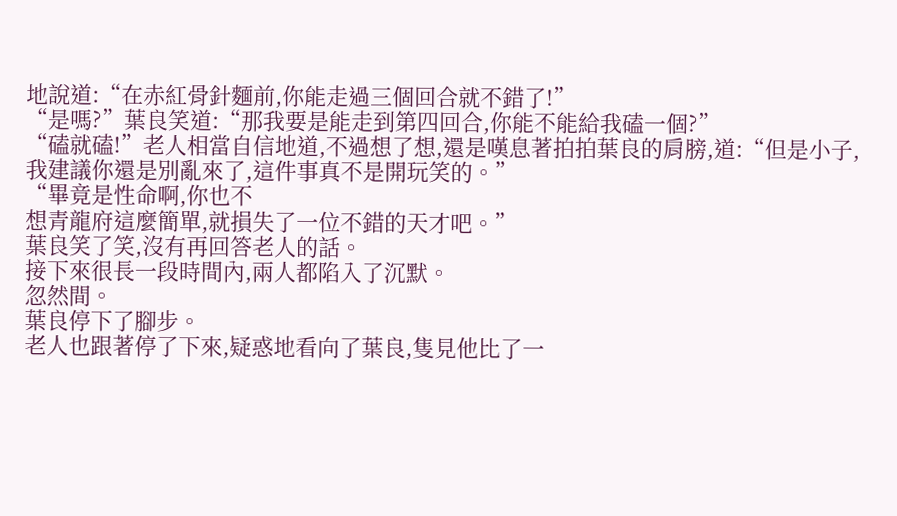地說道:“在赤紅骨針麵前,你能走過三個回合就不錯了!”
“是嗎?”葉良笑道:“那我要是能走到第四回合,你能不能給我磕一個?”
“磕就磕!”老人相當自信地道,不過想了想,還是嘆息著拍拍葉良的肩膀,道:“但是小子,我建議你還是別亂來了,這件事真不是開玩笑的。”
“畢竟是性命啊,你也不
想青龍府這麼簡單,就損失了一位不錯的天才吧。”
葉良笑了笑,沒有再回答老人的話。
接下來很長一段時間內,兩人都陷入了沉默。
忽然間。
葉良停下了腳步。
老人也跟著停了下來,疑惑地看向了葉良,隻見他比了一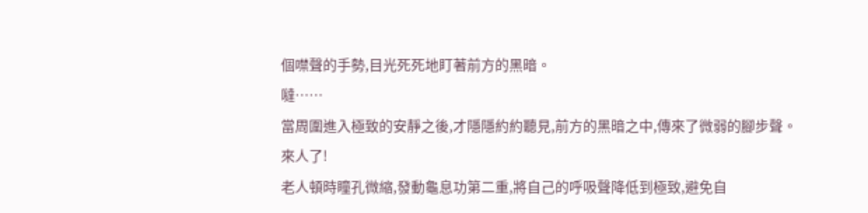個噤聲的手勢,目光死死地盯著前方的黑暗。
噠……
當周圍進入極致的安靜之後,才隱隱約約聽見,前方的黑暗之中,傳來了微弱的腳步聲。
來人了!
老人頓時瞳孔微縮,發動龜息功第二重,將自己的呼吸聲降低到極致,避免自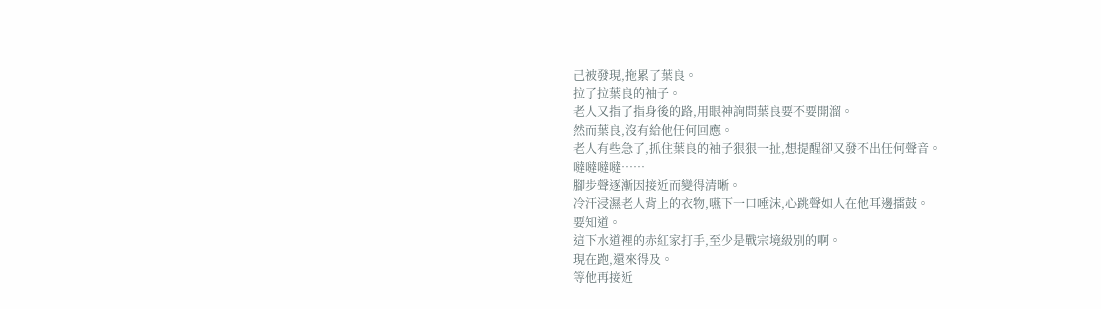己被發現,拖累了葉良。
拉了拉葉良的袖子。
老人又指了指身後的路,用眼神詢問葉良要不要開溜。
然而葉良,沒有給他任何回應。
老人有些急了,抓住葉良的袖子狠狠一扯,想提醒卻又發不出任何聲音。
噠噠噠噠……
腳步聲逐漸因接近而變得清晰。
冷汗浸濕老人背上的衣物,嚥下一口唾沫,心跳聲如人在他耳邊擂鼓。
要知道。
這下水道裡的赤紅家打手,至少是戰宗境級別的啊。
現在跑,還來得及。
等他再接近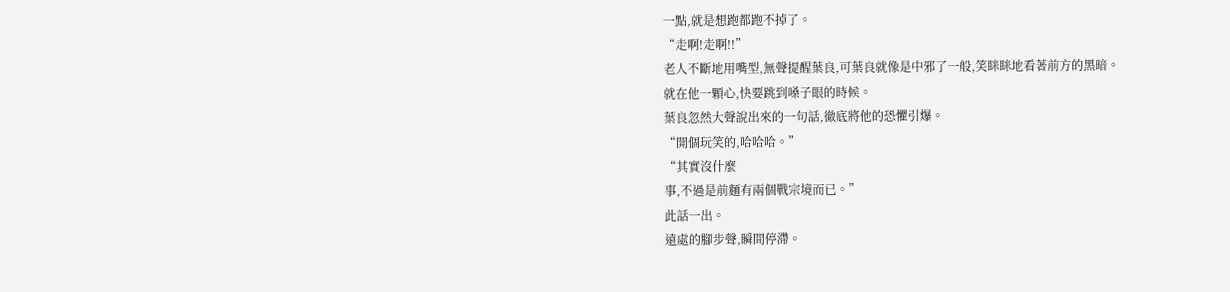一點,就是想跑都跑不掉了。
“走啊!走啊!!”
老人不斷地用嘴型,無聲提醒葉良,可葉良就像是中邪了一般,笑眯眯地看著前方的黑暗。
就在他一顆心,快要跳到嗓子眼的時候。
葉良忽然大聲說出來的一句話,徹底將他的恐懼引爆。
“開個玩笑的,哈哈哈。”
“其實沒什麼
事,不過是前麵有兩個戰宗境而已。”
此話一出。
遠處的腳步聲,瞬間停滯。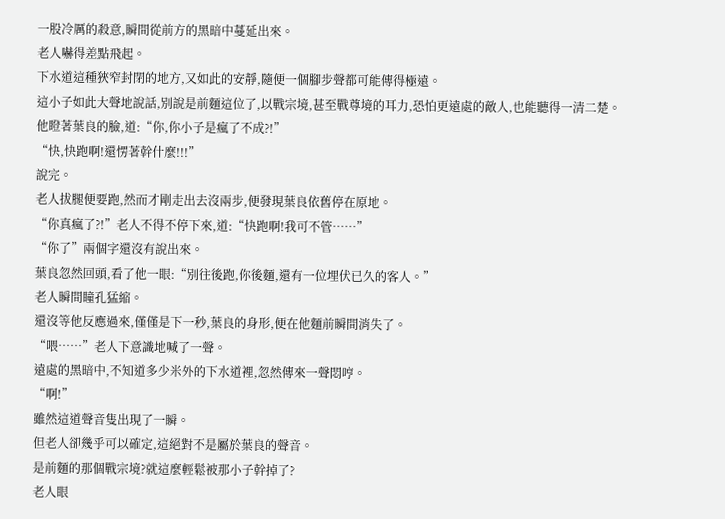一股冷厲的殺意,瞬間從前方的黑暗中蔓延出來。
老人嚇得差點飛起。
下水道這種狹窄封閉的地方,又如此的安靜,隨便一個腳步聲都可能傳得極遠。
這小子如此大聲地說話,別說是前麵這位了,以戰宗境,甚至戰尊境的耳力,恐怕更遠處的敵人,也能聽得一清二楚。
他瞪著葉良的臉,道:“你,你小子是瘋了不成?!”
“快,快跑啊!還愣著幹什麼!!!”
說完。
老人拔腿便要跑,然而才剛走出去沒兩步,便發現葉良依舊停在原地。
“你真瘋了?!”老人不得不停下來,道:“快跑啊!我可不管……”
“你了”兩個字還沒有說出來。
葉良忽然回頭,看了他一眼:“別往後跑,你後麵,還有一位埋伏已久的客人。”
老人瞬間瞳孔猛縮。
還沒等他反應過來,僅僅是下一秒,葉良的身形,便在他麵前瞬間消失了。
“喂……”老人下意識地喊了一聲。
遠處的黑暗中,不知道多少米外的下水道裡,忽然傳來一聲悶哼。
“啊!”
雖然這道聲音隻出現了一瞬。
但老人卻幾乎可以確定,這絕對不是屬於葉良的聲音。
是前麵的那個戰宗境?就這麼輕鬆被那小子幹掉了?
老人眼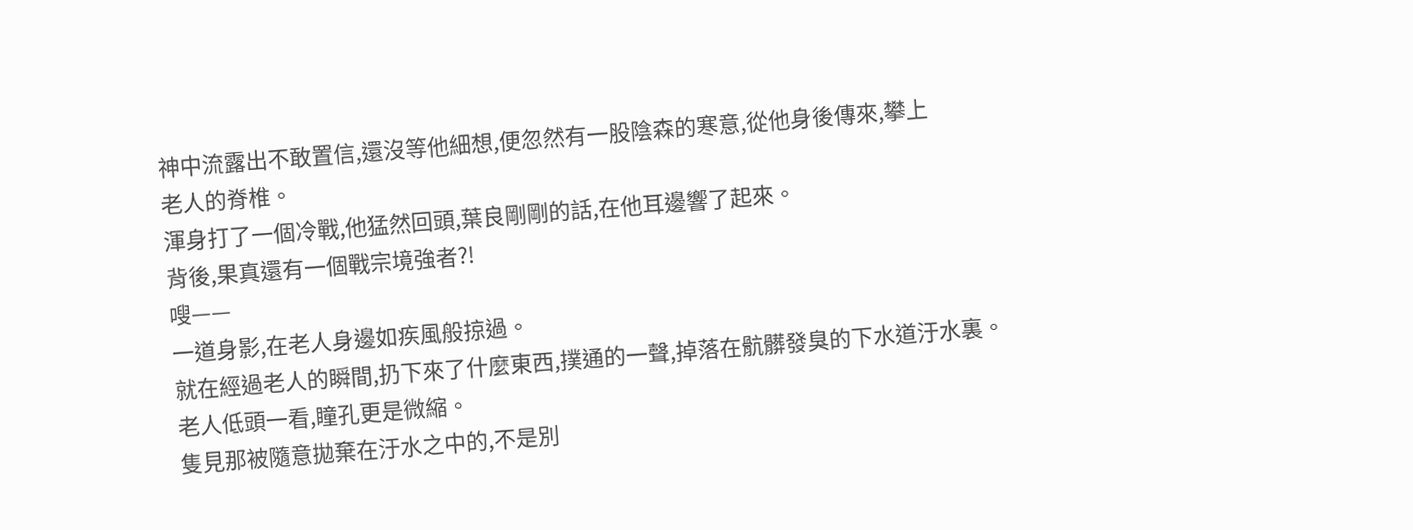神中流露出不敢置信,還沒等他細想,便忽然有一股陰森的寒意,從他身後傳來,攀上
老人的脊椎。
渾身打了一個冷戰,他猛然回頭,葉良剛剛的話,在他耳邊響了起來。
背後,果真還有一個戰宗境強者?!
嗖——
一道身影,在老人身邊如疾風般掠過。
就在經過老人的瞬間,扔下來了什麼東西,撲通的一聲,掉落在骯髒發臭的下水道汙水裏。
老人低頭一看,瞳孔更是微縮。
隻見那被隨意拋棄在汙水之中的,不是別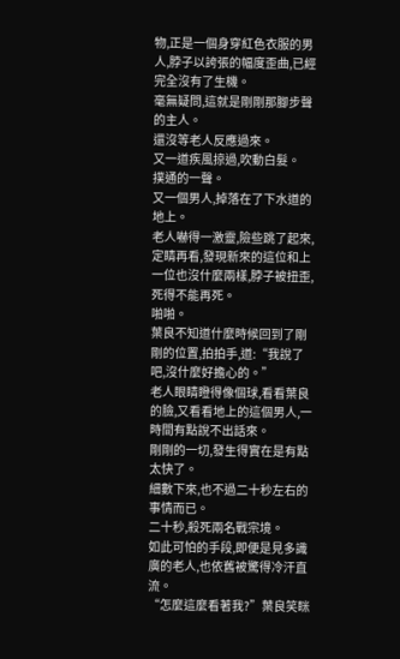物,正是一個身穿紅色衣服的男人,脖子以誇張的幅度歪曲,已經完全沒有了生機。
毫無疑問,這就是剛剛那腳步聲的主人。
還沒等老人反應過來。
又一道疾風掠過,吹動白髮。
撲通的一聲。
又一個男人,掉落在了下水道的地上。
老人嚇得一激靈,險些跳了起來,定睛再看,發現新來的這位和上一位也沒什麼兩樣,脖子被扭歪,死得不能再死。
啪啪。
葉良不知道什麼時候回到了剛剛的位置,拍拍手,道:“我說了吧,沒什麼好擔心的。”
老人眼睛瞪得像個球,看看葉良的臉,又看看地上的這個男人,一時間有點說不出話來。
剛剛的一切,發生得實在是有點太快了。
細數下來,也不過二十秒左右的事情而已。
二十秒,殺死兩名戰宗境。
如此可怕的手段,即便是見多識廣的老人,也依舊被驚得冷汗直流。
“怎麼這麼看著我?”葉良笑眯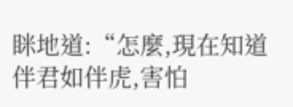眯地道:“怎麼,現在知道伴君如伴虎,害怕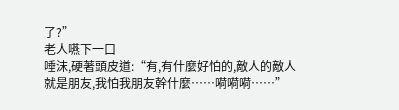了?”
老人嚥下一口
唾沫,硬著頭皮道:“有,有什麼好怕的,敵人的敵人就是朋友,我怕我朋友幹什麼……嗬嗬嗬……”